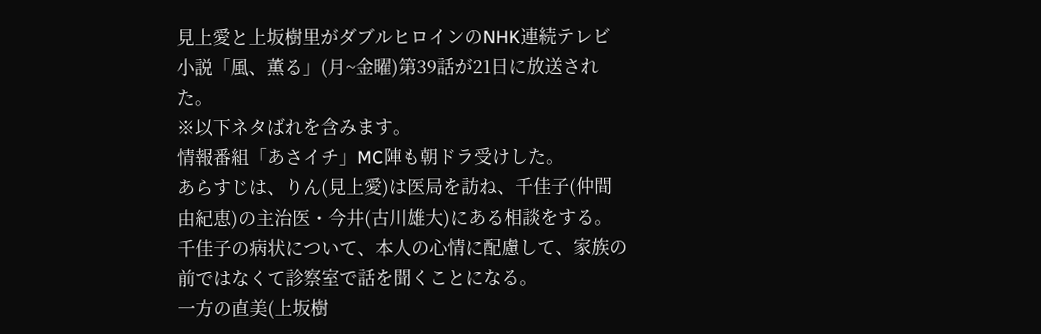見上愛と上坂樹里がダブルヒロインのNHK連続テレビ小説「風、薫る」(月~金曜)第39話が21日に放送された。
※以下ネタばれを含みます。
情報番組「あさイチ」MC陣も朝ドラ受けした。
あらすじは、りん(見上愛)は医局を訪ね、千佳子(仲間由紀恵)の主治医・今井(古川雄大)にある相談をする。千佳子の病状について、本人の心情に配慮して、家族の前ではなくて診察室で話を聞くことになる。
一方の直美(上坂樹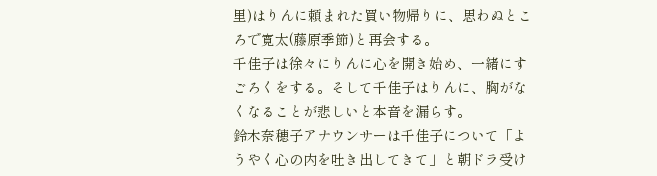里)はりんに頼まれた買い物帰りに、思わぬところで寛太(藤原季節)と再会する。
千佳子は徐々にりんに心を開き始め、一緒にすごろくをする。そして千佳子はりんに、胸がなくなることが悲しいと本音を漏らす。
鈴木奈穂子アナウンサーは千佳子について「ようやく心の内を吐き出してきて」と朝ドラ受け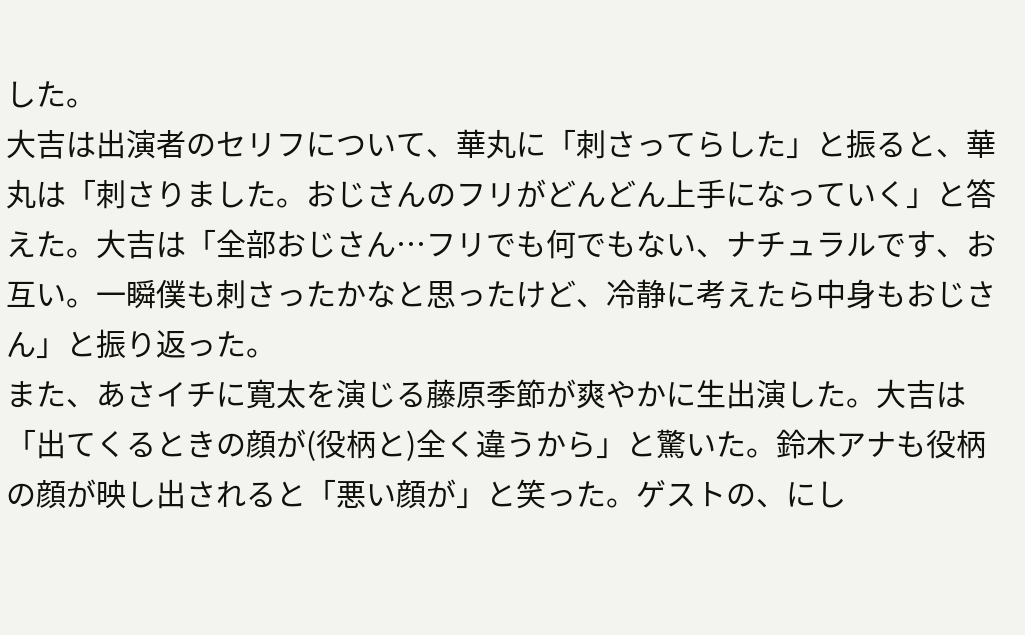した。
大吉は出演者のセリフについて、華丸に「刺さってらした」と振ると、華丸は「刺さりました。おじさんのフリがどんどん上手になっていく」と答えた。大吉は「全部おじさん…フリでも何でもない、ナチュラルです、お互い。一瞬僕も刺さったかなと思ったけど、冷静に考えたら中身もおじさん」と振り返った。
また、あさイチに寛太を演じる藤原季節が爽やかに生出演した。大吉は「出てくるときの顔が(役柄と)全く違うから」と驚いた。鈴木アナも役柄の顔が映し出されると「悪い顔が」と笑った。ゲストの、にし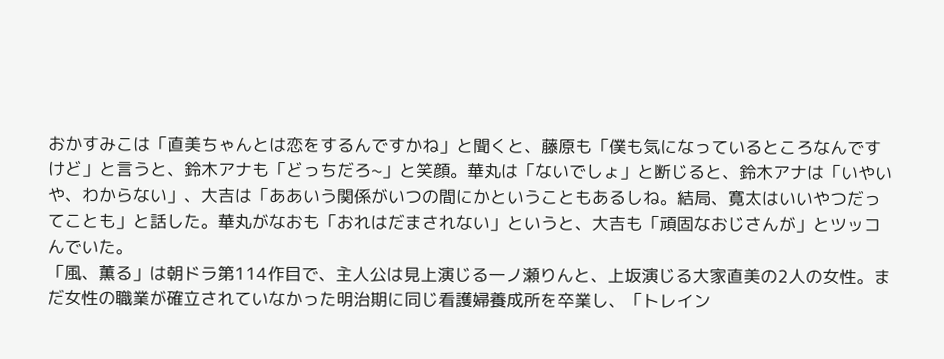おかすみこは「直美ちゃんとは恋をするんですかね」と聞くと、藤原も「僕も気になっているところなんですけど」と言うと、鈴木アナも「どっちだろ~」と笑顔。華丸は「ないでしょ」と断じると、鈴木アナは「いやいや、わからない」、大吉は「ああいう関係がいつの間にかということもあるしね。結局、寛太はいいやつだってことも」と話した。華丸がなおも「おれはだまされない」というと、大吉も「頑固なおじさんが」とツッコんでいた。
「風、薫る」は朝ドラ第114作目で、主人公は見上演じる一ノ瀬りんと、上坂演じる大家直美の2人の女性。まだ女性の職業が確立されていなかった明治期に同じ看護婦養成所を卒業し、「トレイン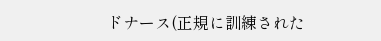ドナース(正規に訓練された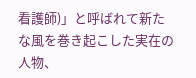看護師)」と呼ばれて新たな風を巻き起こした実在の人物、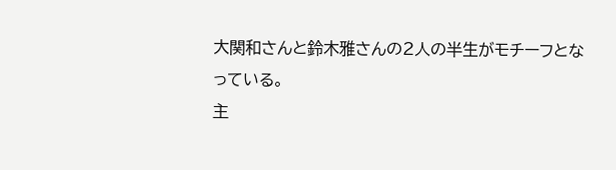大関和さんと鈴木雅さんの2人の半生がモチーフとなっている。
主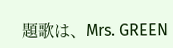題歌は、Mrs. GREEN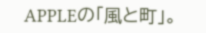APPLEの「風と町」。